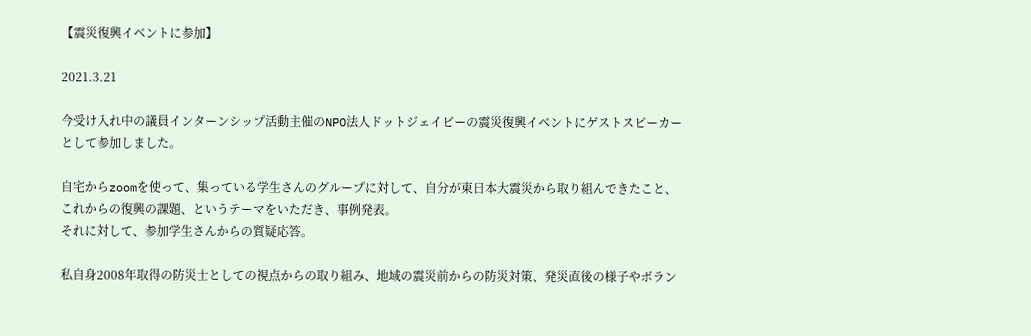【震災復興イベントに参加】

2021.3.21

今受け入れ中の議員インターンシップ活動主催のNPO法人ドットジェイピーの震災復興イベントにゲストスピーカーとして参加しました。

自宅からzoomを使って、集っている学生さんのグループに対して、自分が東日本大震災から取り組んできたこと、これからの復興の課題、というテーマをいただき、事例発表。
それに対して、参加学生さんからの質疑応答。

私自身2008年取得の防災士としての視点からの取り組み、地域の震災前からの防災対策、発災直後の様子やボラン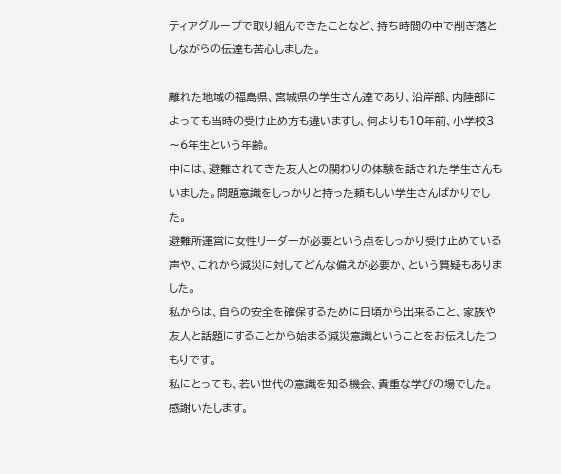ティアグループで取り組んできたことなど、持ち時間の中で削ぎ落としながらの伝達も苦心しました。

離れた地域の福島県、宮城県の学生さん達であり、沿岸部、内陸部によっても当時の受け止め方も違いますし、何よりも10年前、小学校3〜6年生という年齢。
中には、避難されてきた友人との関わりの体験を話された学生さんもいました。問題意識をしっかりと持った頼もしい学生さんばかりでした。
避難所運営に女性リーダーが必要という点をしっかり受け止めている声や、これから減災に対してどんな備えが必要か、という質疑もありました。
私からは、自らの安全を確保するために日頃から出来ること、家族や友人と話題にすることから始まる減災意識ということをお伝えしたつもりです。
私にとっても、若い世代の意識を知る機会、貴重な学びの場でした。
感謝いたします。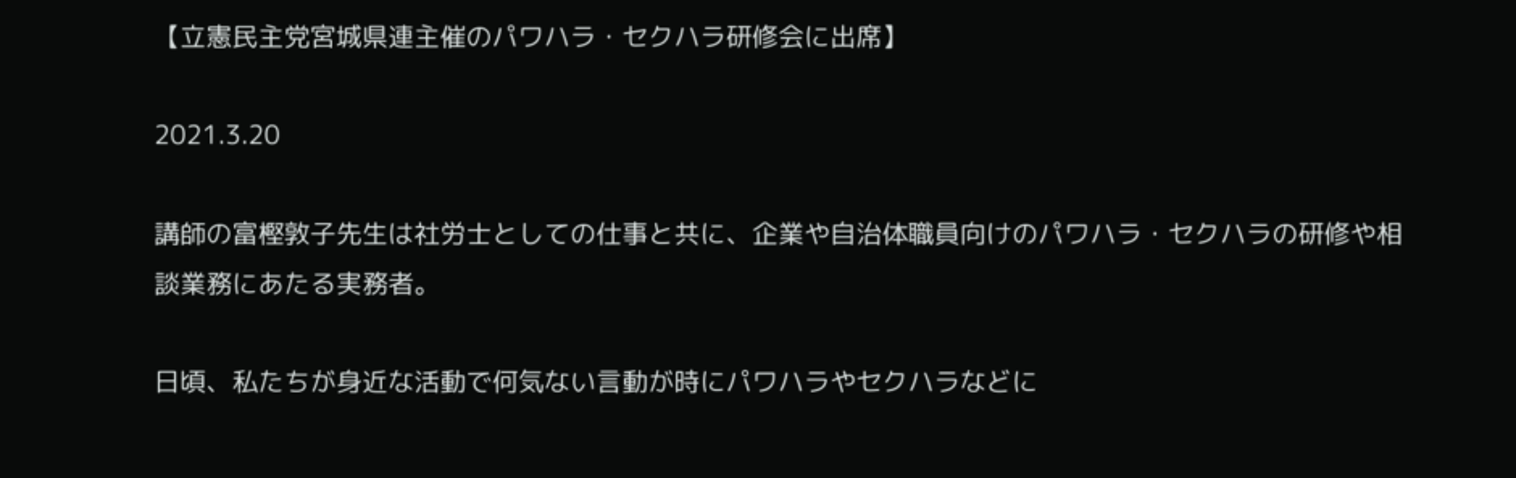【立憲民主党宮城県連主催のパワハラ・セクハラ研修会に出席】

2021.3.20

講師の富樫敦子先生は社労士としての仕事と共に、企業や自治体職員向けのパワハラ・セクハラの研修や相談業務にあたる実務者。

日頃、私たちが身近な活動で何気ない言動が時にパワハラやセクハラなどに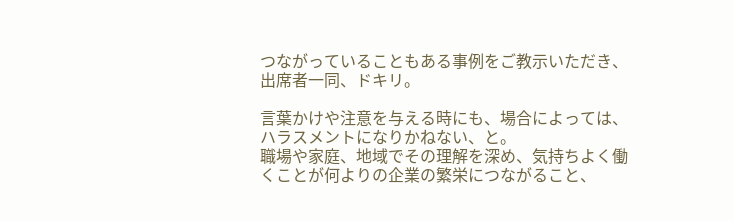つながっていることもある事例をご教示いただき、出席者一同、ドキリ。

言葉かけや注意を与える時にも、場合によっては、ハラスメントになりかねない、と。
職場や家庭、地域でその理解を深め、気持ちよく働くことが何よりの企業の繁栄につながること、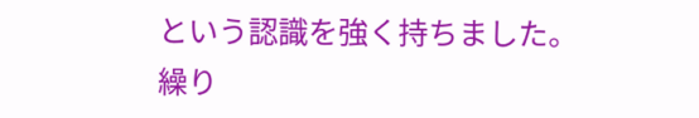という認識を強く持ちました。
繰り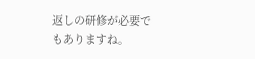返しの研修が必要でもありますね。